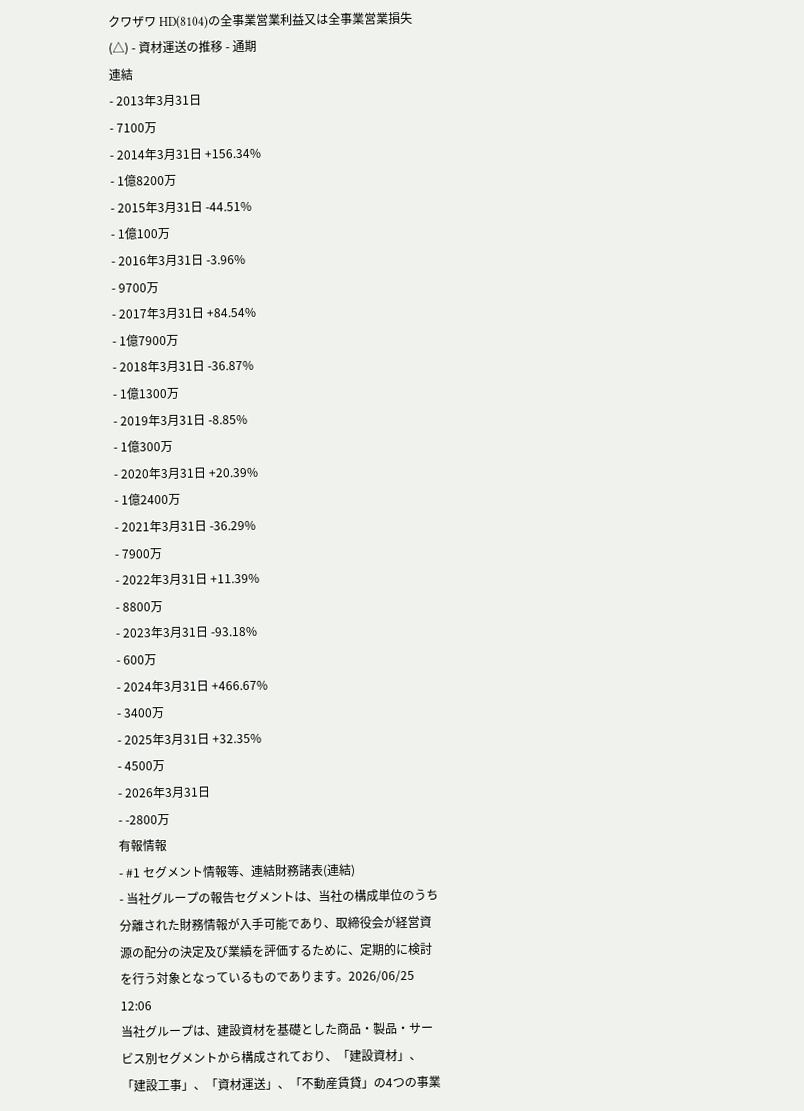クワザワ HD(8104)の全事業営業利益又は全事業営業損失(△) - 資材運送の推移 - 通期
連結
- 2013年3月31日
- 7100万
- 2014年3月31日 +156.34%
- 1億8200万
- 2015年3月31日 -44.51%
- 1億100万
- 2016年3月31日 -3.96%
- 9700万
- 2017年3月31日 +84.54%
- 1億7900万
- 2018年3月31日 -36.87%
- 1億1300万
- 2019年3月31日 -8.85%
- 1億300万
- 2020年3月31日 +20.39%
- 1億2400万
- 2021年3月31日 -36.29%
- 7900万
- 2022年3月31日 +11.39%
- 8800万
- 2023年3月31日 -93.18%
- 600万
- 2024年3月31日 +466.67%
- 3400万
- 2025年3月31日 +32.35%
- 4500万
- 2026年3月31日
- -2800万
有報情報
- #1 セグメント情報等、連結財務諸表(連結)
- 当社グループの報告セグメントは、当社の構成単位のうち分離された財務情報が入手可能であり、取締役会が経営資源の配分の決定及び業績を評価するために、定期的に検討を行う対象となっているものであります。2026/06/25 12:06
当社グループは、建設資材を基礎とした商品・製品・サービス別セグメントから構成されており、「建設資材」、「建設工事」、「資材運送」、「不動産賃貸」の4つの事業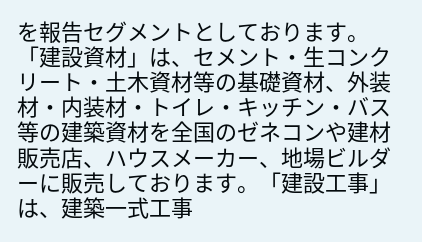を報告セグメントとしております。
「建設資材」は、セメント・生コンクリート・土木資材等の基礎資材、外装材・内装材・トイレ・キッチン・バス等の建築資材を全国のゼネコンや建材販売店、ハウスメーカー、地場ビルダーに販売しております。「建設工事」は、建築一式工事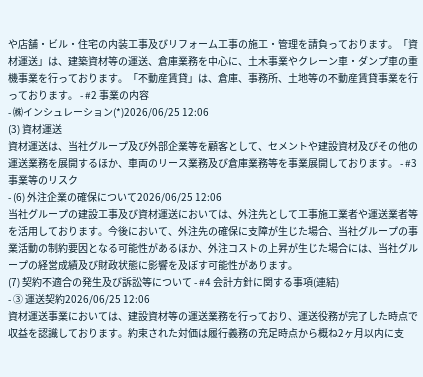や店舗・ビル・住宅の内装工事及びリフォーム工事の施工・管理を請負っております。「資材運送」は、建築資材等の運送、倉庫業務を中心に、土木事業やクレーン車・ダンプ車の重機事業を行っております。「不動産賃貸」は、倉庫、事務所、土地等の不動産賃貸事業を行っております。 - #2 事業の内容
- ㈱インシュレーション(*)2026/06/25 12:06
(3) 資材運送
資材運送は、当社グループ及び外部企業等を顧客として、セメントや建設資材及びその他の運送業務を展開するほか、車両のリース業務及び倉庫業務等を事業展開しております。 - #3 事業等のリスク
- (6) 外注企業の確保について2026/06/25 12:06
当社グループの建設工事及び資材運送においては、外注先として工事施工業者や運送業者等を活用しております。今後において、外注先の確保に支障が生じた場合、当社グループの事業活動の制約要因となる可能性があるほか、外注コストの上昇が生じた場合には、当社グループの経営成績及び財政状態に影響を及ぼす可能性があります。
(7) 契約不適合の発生及び訴訟等について - #4 会計方針に関する事項(連結)
- ③ 運送契約2026/06/25 12:06
資材運送事業においては、建設資材等の運送業務を行っており、運送役務が完了した時点で収益を認識しております。約束された対価は履行義務の充足時点から概ね2ヶ月以内に支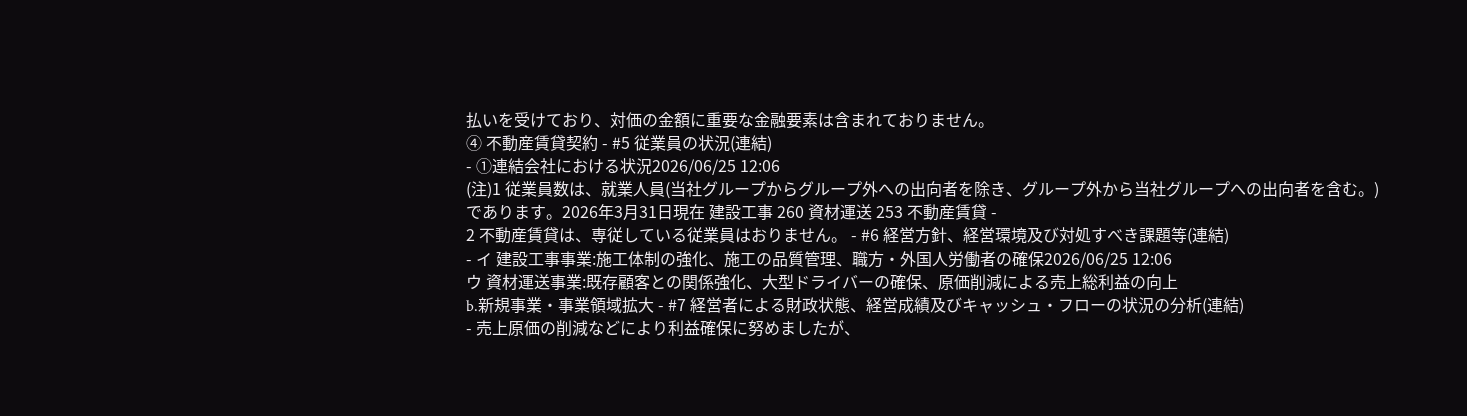払いを受けており、対価の金額に重要な金融要素は含まれておりません。
④ 不動産賃貸契約 - #5 従業員の状況(連結)
- ①連結会社における状況2026/06/25 12:06
(注)1 従業員数は、就業人員(当社グループからグループ外への出向者を除き、グループ外から当社グループへの出向者を含む。)であります。2026年3月31日現在 建設工事 260 資材運送 253 不動産賃貸 -
2 不動産賃貸は、専従している従業員はおりません。 - #6 経営方針、経営環境及び対処すべき課題等(連結)
- イ 建設工事事業:施工体制の強化、施工の品質管理、職方・外国人労働者の確保2026/06/25 12:06
ウ 資材運送事業:既存顧客との関係強化、大型ドライバーの確保、原価削減による売上総利益の向上
b.新規事業・事業領域拡大 - #7 経営者による財政状態、経営成績及びキャッシュ・フローの状況の分析(連結)
- 売上原価の削減などにより利益確保に努めましたが、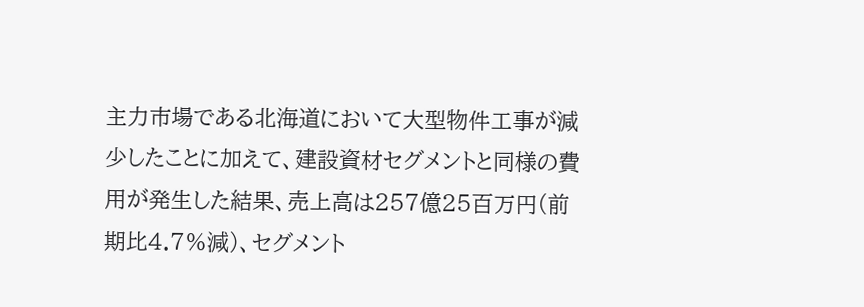主力市場である北海道において大型物件工事が減少したことに加えて、建設資材セグメントと同様の費用が発生した結果、売上高は257億25百万円(前期比4.7%減)、セグメント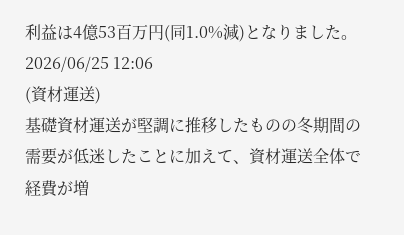利益は4億53百万円(同1.0%減)となりました。2026/06/25 12:06
(資材運送)
基礎資材運送が堅調に推移したものの冬期間の需要が低迷したことに加えて、資材運送全体で経費が増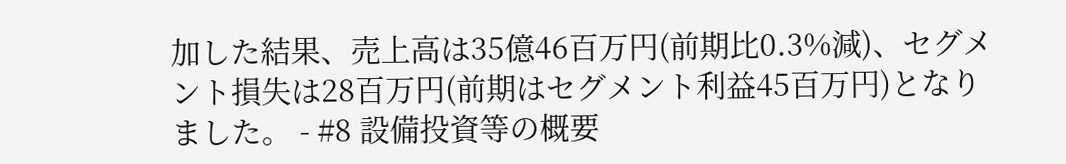加した結果、売上高は35億46百万円(前期比0.3%減)、セグメント損失は28百万円(前期はセグメント利益45百万円)となりました。 - #8 設備投資等の概要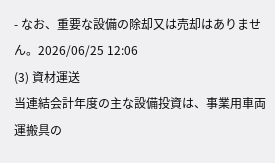- なお、重要な設備の除却又は売却はありません。2026/06/25 12:06
(3) 資材運送
当連結会計年度の主な設備投資は、事業用車両運搬具の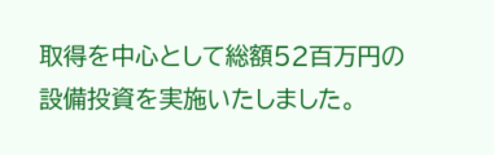取得を中心として総額52百万円の設備投資を実施いたしました。